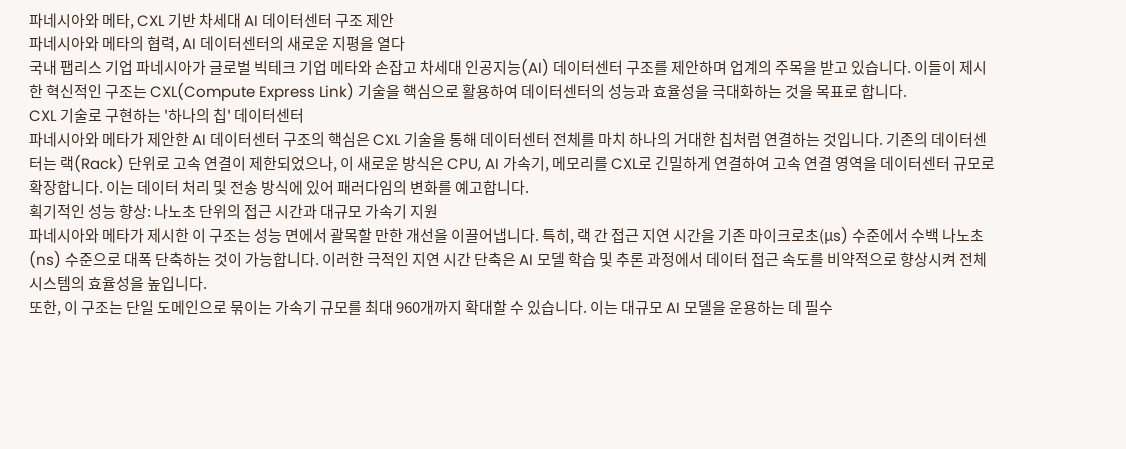파네시아와 메타, CXL 기반 차세대 AI 데이터센터 구조 제안
파네시아와 메타의 협력, AI 데이터센터의 새로운 지평을 열다
국내 팹리스 기업 파네시아가 글로벌 빅테크 기업 메타와 손잡고 차세대 인공지능(AI) 데이터센터 구조를 제안하며 업계의 주목을 받고 있습니다. 이들이 제시한 혁신적인 구조는 CXL(Compute Express Link) 기술을 핵심으로 활용하여 데이터센터의 성능과 효율성을 극대화하는 것을 목표로 합니다.
CXL 기술로 구현하는 '하나의 칩' 데이터센터
파네시아와 메타가 제안한 AI 데이터센터 구조의 핵심은 CXL 기술을 통해 데이터센터 전체를 마치 하나의 거대한 칩처럼 연결하는 것입니다. 기존의 데이터센터는 랙(Rack) 단위로 고속 연결이 제한되었으나, 이 새로운 방식은 CPU, AI 가속기, 메모리를 CXL로 긴밀하게 연결하여 고속 연결 영역을 데이터센터 규모로 확장합니다. 이는 데이터 처리 및 전송 방식에 있어 패러다임의 변화를 예고합니다.
획기적인 성능 향상: 나노초 단위의 접근 시간과 대규모 가속기 지원
파네시아와 메타가 제시한 이 구조는 성능 면에서 괄목할 만한 개선을 이끌어냅니다. 특히, 랙 간 접근 지연 시간을 기존 마이크로초(µs) 수준에서 수백 나노초(ns) 수준으로 대폭 단축하는 것이 가능합니다. 이러한 극적인 지연 시간 단축은 AI 모델 학습 및 추론 과정에서 데이터 접근 속도를 비약적으로 향상시켜 전체 시스템의 효율성을 높입니다.
또한, 이 구조는 단일 도메인으로 묶이는 가속기 규모를 최대 960개까지 확대할 수 있습니다. 이는 대규모 AI 모델을 운용하는 데 필수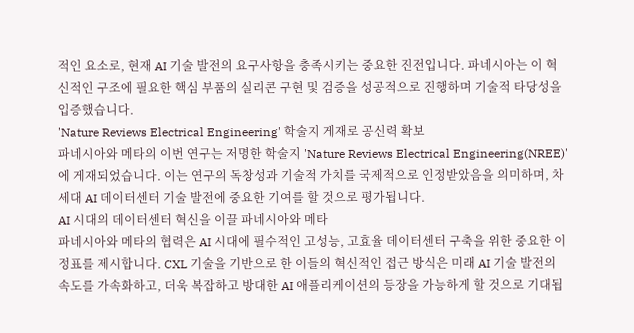적인 요소로, 현재 AI 기술 발전의 요구사항을 충족시키는 중요한 진전입니다. 파네시아는 이 혁신적인 구조에 필요한 핵심 부품의 실리콘 구현 및 검증을 성공적으로 진행하며 기술적 타당성을 입증했습니다.
'Nature Reviews Electrical Engineering' 학술지 게재로 공신력 확보
파네시아와 메타의 이번 연구는 저명한 학술지 'Nature Reviews Electrical Engineering(NREE)'에 게재되었습니다. 이는 연구의 독창성과 기술적 가치를 국제적으로 인정받았음을 의미하며, 차세대 AI 데이터센터 기술 발전에 중요한 기여를 할 것으로 평가됩니다.
AI 시대의 데이터센터 혁신을 이끌 파네시아와 메타
파네시아와 메타의 협력은 AI 시대에 필수적인 고성능, 고효율 데이터센터 구축을 위한 중요한 이정표를 제시합니다. CXL 기술을 기반으로 한 이들의 혁신적인 접근 방식은 미래 AI 기술 발전의 속도를 가속화하고, 더욱 복잡하고 방대한 AI 애플리케이션의 등장을 가능하게 할 것으로 기대됩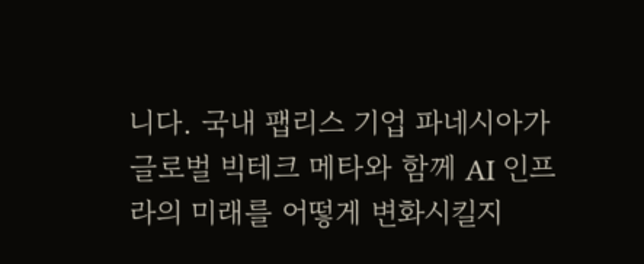니다. 국내 팹리스 기업 파네시아가 글로벌 빅테크 메타와 함께 AI 인프라의 미래를 어떻게 변화시킬지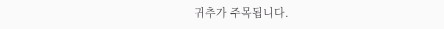귀추가 주목됩니다.